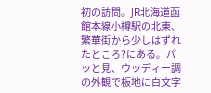初の訪問。JR北海道函館本線小樽駅の北東、繁華街から少しはずれたところ?にある。パッと見、ウッディー調の外観で板地に白文字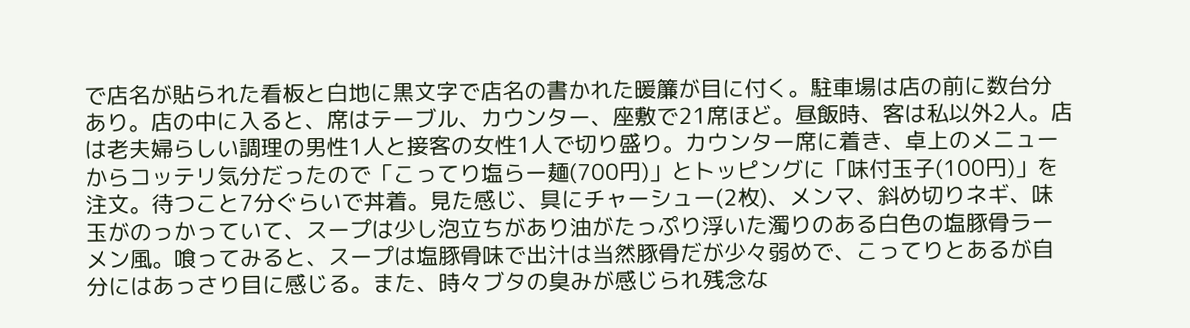で店名が貼られた看板と白地に黒文字で店名の書かれた暖簾が目に付く。駐車場は店の前に数台分あり。店の中に入ると、席はテーブル、カウンター、座敷で21席ほど。昼飯時、客は私以外2人。店は老夫婦らしい調理の男性1人と接客の女性1人で切り盛り。カウンター席に着き、卓上のメニューからコッテリ気分だったので「こってり塩らー麺(700円)」とトッピングに「味付玉子(100円)」を注文。待つこと7分ぐらいで丼着。見た感じ、具にチャーシュー(2枚)、メンマ、斜め切りネギ、味玉がのっかっていて、スープは少し泡立ちがあり油がたっぷり浮いた濁りのある白色の塩豚骨ラーメン風。喰ってみると、スープは塩豚骨味で出汁は当然豚骨だが少々弱めで、こってりとあるが自分にはあっさり目に感じる。また、時々ブタの臭みが感じられ残念な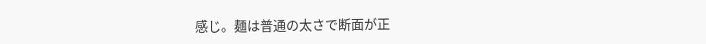感じ。麺は普通の太さで断面が正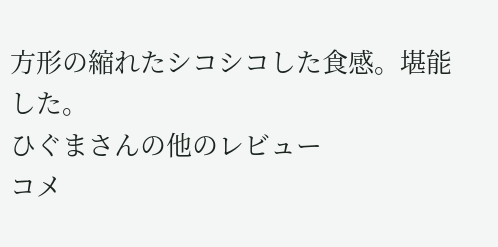方形の縮れたシコシコした食感。堪能した。
ひぐまさんの他のレビュー
コメ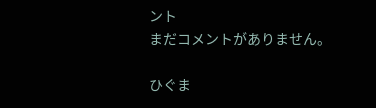ント
まだコメントがありません。

ひぐま